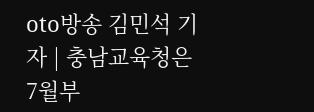oto방송 김민석 기자 | 충남교육청은 7월부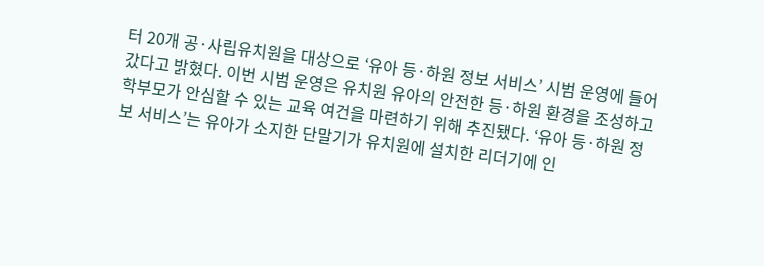터 20개 공·사립유치원을 대상으로 ‘유아 등·하원 정보 서비스’ 시범 운영에 들어갔다고 밝혔다. 이번 시범 운영은 유치원 유아의 안전한 등·하원 환경을 조성하고 학부모가 안심할 수 있는 교육 여건을 마련하기 위해 추진됐다. ‘유아 등·하원 정보 서비스’는 유아가 소지한 단말기가 유치원에 설치한 리더기에 인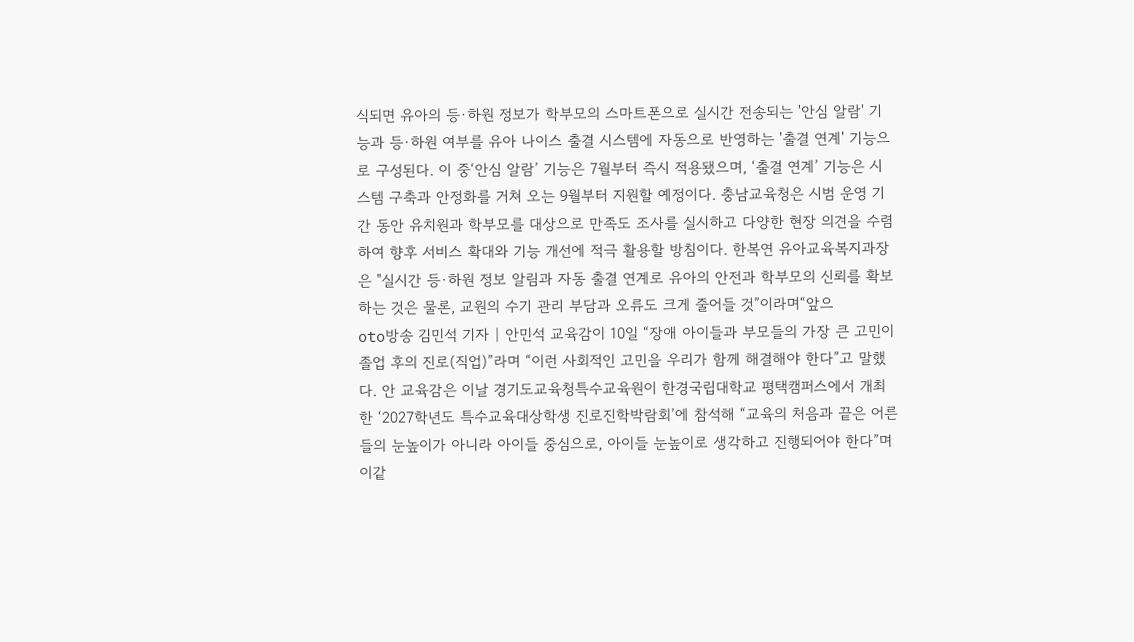식되면 유아의 등·하원 정보가 학부모의 스마트폰으로 실시간 전송되는 '안심 알람' 기능과 등·하원 여부를 유아 나이스 출결 시스템에 자동으로 반영하는 '출결 연계' 기능으로 구성된다. 이 중‘안심 알람’ 기능은 7월부터 즉시 적용됐으며, ‘출결 연계’ 기능은 시스템 구축과 안정화를 거쳐 오는 9월부터 지원할 예정이다. 충남교육청은 시범 운영 기간 동안 유치원과 학부모를 대상으로 만족도 조사를 실시하고 다양한 현장 의견을 수렴하여 향후 서비스 확대와 기능 개선에 적극 활용할 방침이다. 한복연 유아교육복지과장은 "실시간 등·하원 정보 알림과 자동 출결 연계로 유아의 안전과 학부모의 신뢰를 확보하는 것은 물론, 교원의 수기 관리 부담과 오류도 크게 줄어들 것”이라며“앞으
oto방송 김민석 기자 | 안민석 교육감이 10일 “장애 아이들과 부모들의 가장 큰 고민이 졸업 후의 진로(직업)”라며 “이런 사회적인 고민을 우리가 함께 해결해야 한다”고 말했다. 안 교육감은 이날 경기도교육청특수교육원이 한경국립대학교 평택캠퍼스에서 개최한 ‘2027학년도 특수교육대상학생 진로진학박람회’에 참석해 “교육의 처음과 끝은 어른들의 눈높이가 아니라 아이들 중심으로, 아이들 눈높이로 생각하고 진행되어야 한다”며 이같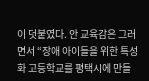이 덧붙였다. 안 교육감은 그러면서 “장애 아이들을 위한 특성화 고등학교를 평택시에 만들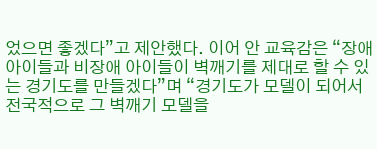었으면 좋겠다”고 제안했다. 이어 안 교육감은 “장애 아이들과 비장애 아이들이 벽깨기를 제대로 할 수 있는 경기도를 만들겠다”며 “경기도가 모델이 되어서 전국적으로 그 벽깨기 모델을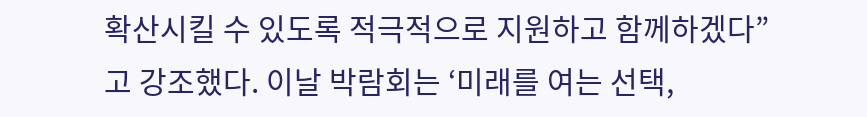확산시킬 수 있도록 적극적으로 지원하고 함께하겠다”고 강조했다. 이날 박람회는 ‘미래를 여는 선택,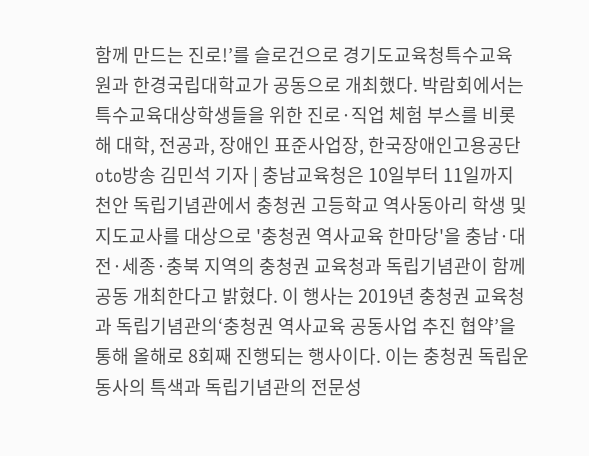함께 만드는 진로!’를 슬로건으로 경기도교육청특수교육원과 한경국립대학교가 공동으로 개최했다. 박람회에서는 특수교육대상학생들을 위한 진로·직업 체험 부스를 비롯해 대학, 전공과, 장애인 표준사업장, 한국장애인고용공단
oto방송 김민석 기자 | 충남교육청은 10일부터 11일까지 천안 독립기념관에서 충청권 고등학교 역사동아리 학생 및 지도교사를 대상으로 '충청권 역사교육 한마당'을 충남·대전·세종·충북 지역의 충청권 교육청과 독립기념관이 함께 공동 개최한다고 밝혔다. 이 행사는 2019년 충청권 교육청과 독립기념관의‘충청권 역사교육 공동사업 추진 협약’을 통해 올해로 8회째 진행되는 행사이다. 이는 충청권 독립운동사의 특색과 독립기념관의 전문성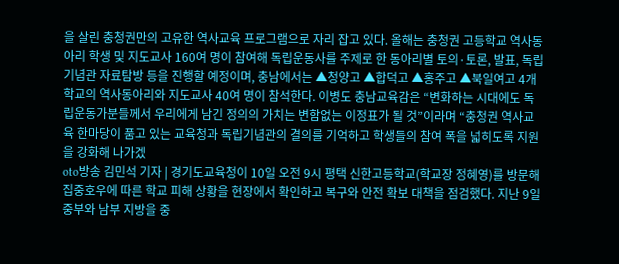을 살린 충청권만의 고유한 역사교육 프로그램으로 자리 잡고 있다. 올해는 충청권 고등학교 역사동아리 학생 및 지도교사 160여 명이 참여해 독립운동사를 주제로 한 동아리별 토의·토론, 발표, 독립기념관 자료탐방 등을 진행할 예정이며, 충남에서는 ▲청양고 ▲합덕고 ▲홍주고 ▲북일여고 4개 학교의 역사동아리와 지도교사 40여 명이 참석한다. 이병도 충남교육감은 “변화하는 시대에도 독립운동가분들께서 우리에게 남긴 정의의 가치는 변함없는 이정표가 될 것”이라며 “충청권 역사교육 한마당이 품고 있는 교육청과 독립기념관의 결의를 기억하고 학생들의 참여 폭을 넓히도록 지원을 강화해 나가겠
oto방송 김민석 기자 | 경기도교육청이 10일 오전 9시 평택 신한고등학교(학교장 정혜영)를 방문해 집중호우에 따른 학교 피해 상황을 현장에서 확인하고 복구와 안전 확보 대책을 점검했다. 지난 9일 중부와 남부 지방을 중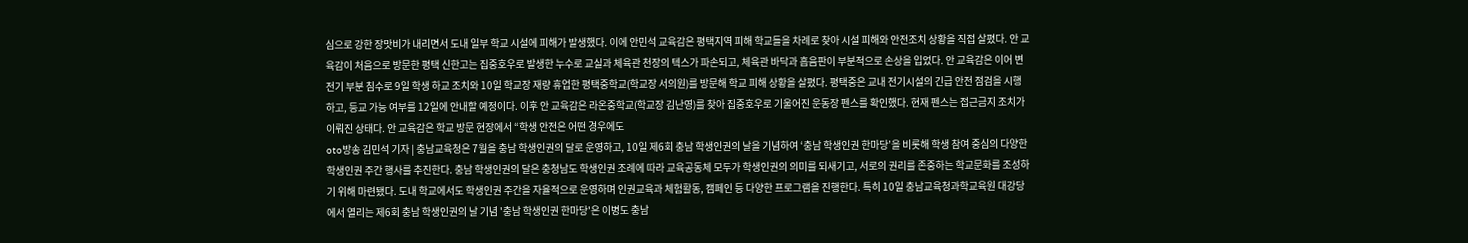심으로 강한 장맛비가 내리면서 도내 일부 학교 시설에 피해가 발생했다. 이에 안민석 교육감은 평택지역 피해 학교들을 차례로 찾아 시설 피해와 안전조치 상황을 직접 살폈다. 안 교육감이 처음으로 방문한 평택 신한고는 집중호우로 발생한 누수로 교실과 체육관 천장의 텍스가 파손되고, 체육관 바닥과 흡음판이 부분적으로 손상을 입었다. 안 교육감은 이어 변전기 부분 침수로 9일 학생 하교 조치와 10일 학교장 재량 휴업한 평택중학교(학교장 서의원)를 방문해 학교 피해 상황을 살폈다. 평택중은 교내 전기시설의 긴급 안전 점검을 시행하고, 등교 가능 여부를 12일에 안내할 예정이다. 이후 안 교육감은 라온중학교(학교장 김난영)를 찾아 집중호우로 기울어진 운동장 펜스를 확인했다. 현재 펜스는 접근금지 조치가 이뤄진 상태다. 안 교육감은 학교 방문 현장에서 “학생 안전은 어떤 경우에도
oto방송 김민석 기자 | 충남교육청은 7월을 충남 학생인권의 달로 운영하고, 10일 제6회 충남 학생인권의 날을 기념하여 ‘충남 학생인권 한마당’을 비롯해 학생 참여 중심의 다양한 학생인권 주간 행사를 추진한다. 충남 학생인권의 달은 충청남도 학생인권 조례에 따라 교육공동체 모두가 학생인권의 의미를 되새기고, 서로의 권리를 존중하는 학교문화를 조성하기 위해 마련됐다. 도내 학교에서도 학생인권 주간을 자율적으로 운영하며 인권교육과 체험활동, 캠페인 등 다양한 프로그램을 진행한다. 특히 10일 충남교육청과학교육원 대강당에서 열리는 제6회 충남 학생인권의 날 기념 '충남 학생인권 한마당'은 이병도 충남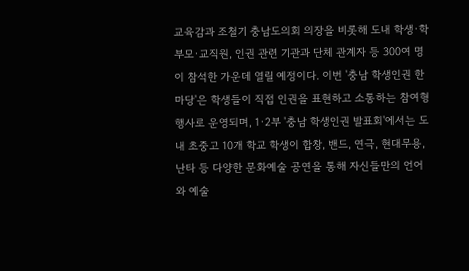교육감과 조철기 충남도의회 의장을 비롯해 도내 학생·학부모·교직원, 인권 관련 기관과 단체 관계자 등 300여 명이 참석한 가운데 열릴 예정이다. 이번 '충남 학생인권 한마당'은 학생들이 직접 인권을 표현하고 소통하는 참여형 행사로 운영되며, 1·2부 '충남 학생인권 발표회'에서는 도내 초중고 10개 학교 학생이 합창, 밴드, 연극, 현대무용, 난타 등 다양한 문화예술 공연을 통해 자신들만의 언어와 예술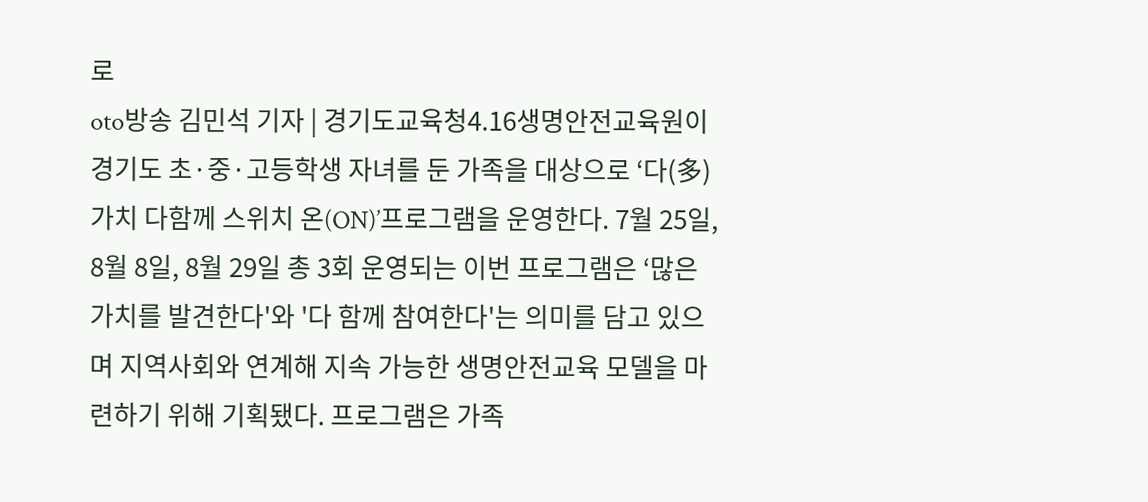로
oto방송 김민석 기자 | 경기도교육청4.16생명안전교육원이 경기도 초·중·고등학생 자녀를 둔 가족을 대상으로 ‘다(多)가치 다함께 스위치 온(ON)’프로그램을 운영한다. 7월 25일, 8월 8일, 8월 29일 총 3회 운영되는 이번 프로그램은 ‘많은 가치를 발견한다'와 '다 함께 참여한다'는 의미를 담고 있으며 지역사회와 연계해 지속 가능한 생명안전교육 모델을 마련하기 위해 기획됐다. 프로그램은 가족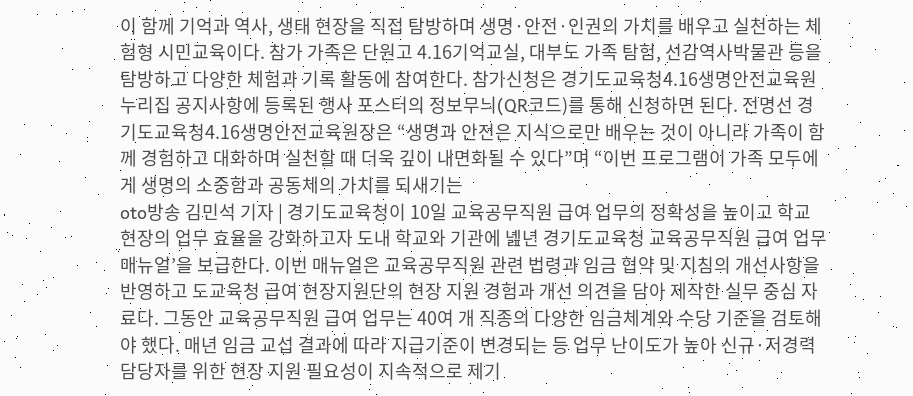이 함께 기억과 역사, 생태 현장을 직접 탐방하며 생명·안전·인권의 가치를 배우고 실천하는 체험형 시민교육이다. 참가 가족은 단원고 4.16기억교실, 대부도 가족 탐험, 선감역사박물관 등을 탐방하고 다양한 체험과 기록 활동에 참여한다. 참가신청은 경기도교육청4.16생명안전교육원 누리집 공지사항에 등록된 행사 포스터의 정보무늬(QR코드)를 통해 신청하면 된다. 전명선 경기도교육청4.16생명안전교육원장은 “생명과 안전은 지식으로만 배우는 것이 아니라 가족이 함께 경험하고 대화하며 실천할 때 더욱 깊이 내면화될 수 있다”며 “이번 프로그램이 가족 모두에게 생명의 소중함과 공동체의 가치를 되새기는
oto방송 김민석 기자 | 경기도교육청이 10일 교육공무직원 급여 업무의 정확성을 높이고 학교 현장의 업무 효율을 강화하고자 도내 학교와 기관에 녪년 경기도교육청 교육공무직원 급여 업무 매뉴얼’을 보급한다. 이번 매뉴얼은 교육공무직원 관련 법령과 임금 협약 및 지침의 개선사항을 반영하고 도교육청 급여 현장지원단의 현장 지원 경험과 개선 의견을 담아 제작한 실무 중심 자료다. 그동안 교육공무직원 급여 업무는 40여 개 직종의 다양한 임금체계와 수당 기준을 검토해야 했다. 매년 임금 교섭 결과에 따라 지급기준이 변경되는 등 업무 난이도가 높아 신규·저경력 담당자를 위한 현장 지원 필요성이 지속적으로 제기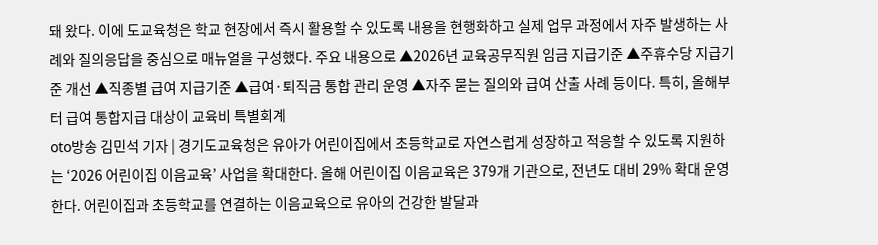돼 왔다. 이에 도교육청은 학교 현장에서 즉시 활용할 수 있도록 내용을 현행화하고 실제 업무 과정에서 자주 발생하는 사례와 질의응답을 중심으로 매뉴얼을 구성했다. 주요 내용으로 ▲2026년 교육공무직원 임금 지급기준 ▲주휴수당 지급기준 개선 ▲직종별 급여 지급기준 ▲급여·퇴직금 통합 관리 운영 ▲자주 묻는 질의와 급여 산출 사례 등이다. 특히, 올해부터 급여 통합지급 대상이 교육비 특별회계
oto방송 김민석 기자 | 경기도교육청은 유아가 어린이집에서 초등학교로 자연스럽게 성장하고 적응할 수 있도록 지원하는 ‘2026 어린이집 이음교육’ 사업을 확대한다. 올해 어린이집 이음교육은 379개 기관으로, 전년도 대비 29% 확대 운영한다. 어린이집과 초등학교를 연결하는 이음교육으로 유아의 건강한 발달과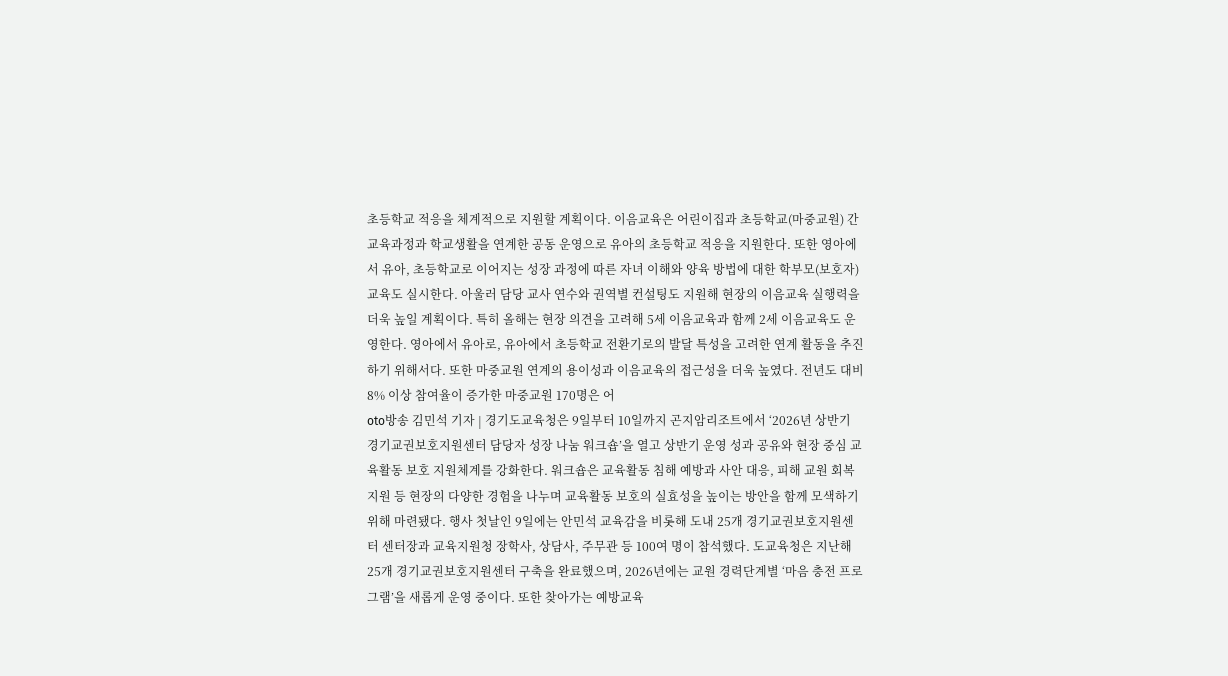초등학교 적응을 체계적으로 지원할 계획이다. 이음교육은 어린이집과 초등학교(마중교원) 간 교육과정과 학교생활을 연계한 공동 운영으로 유아의 초등학교 적응을 지원한다. 또한 영아에서 유아, 초등학교로 이어지는 성장 과정에 따른 자녀 이해와 양육 방법에 대한 학부모(보호자) 교육도 실시한다. 아울러 담당 교사 연수와 권역별 컨설팅도 지원해 현장의 이음교육 실행력을 더욱 높일 계획이다. 특히 올해는 현장 의견을 고려해 5세 이음교육과 함께 2세 이음교육도 운영한다. 영아에서 유아로, 유아에서 초등학교 전환기로의 발달 특성을 고려한 연계 활동을 추진하기 위해서다. 또한 마중교원 연계의 용이성과 이음교육의 접근성을 더욱 높였다. 전년도 대비 8% 이상 참여율이 증가한 마중교원 170명은 어
oto방송 김민석 기자 | 경기도교육청은 9일부터 10일까지 곤지암리조트에서 ‘2026년 상반기 경기교권보호지원센터 담당자 성장 나눔 워크숍’을 열고 상반기 운영 성과 공유와 현장 중심 교육활동 보호 지원체계를 강화한다. 워크숍은 교육활동 침해 예방과 사안 대응, 피해 교원 회복 지원 등 현장의 다양한 경험을 나누며 교육활동 보호의 실효성을 높이는 방안을 함께 모색하기 위해 마련됐다. 행사 첫날인 9일에는 안민석 교육감을 비롯해 도내 25개 경기교권보호지원센터 센터장과 교육지원청 장학사, 상담사, 주무관 등 100여 명이 참석했다. 도교육청은 지난해 25개 경기교권보호지원센터 구축을 완료했으며, 2026년에는 교원 경력단계별 ‘마음 충전 프로그램’을 새롭게 운영 중이다. 또한 찾아가는 예방교육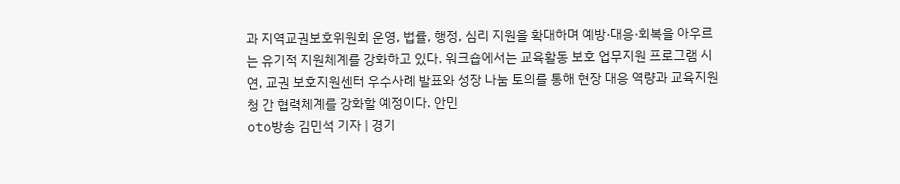과 지역교권보호위원회 운영, 법률, 행정, 심리 지원을 확대하며 예방·대응·회복을 아우르는 유기적 지원체계를 강화하고 있다. 워크숍에서는 교육활동 보호 업무지원 프로그램 시연, 교권 보호지원센터 우수사례 발표와 성장 나눔 토의를 통해 현장 대응 역량과 교육지원청 간 협력체계를 강화할 예정이다. 안민
oto방송 김민석 기자 | 경기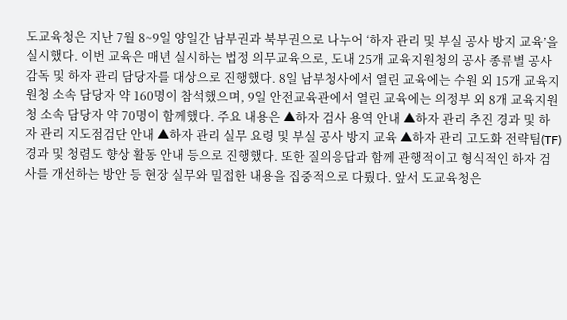도교육청은 지난 7월 8~9일 양일간 남부권과 북부권으로 나누어 ‘하자 관리 및 부실 공사 방지 교육’을 실시했다. 이번 교육은 매년 실시하는 법정 의무교육으로, 도내 25개 교육지원청의 공사 종류별 공사감독 및 하자 관리 담당자를 대상으로 진행했다. 8일 남부청사에서 열린 교육에는 수원 외 15개 교육지원청 소속 담당자 약 160명이 참석했으며, 9일 안전교육관에서 열린 교육에는 의정부 외 8개 교육지원청 소속 담당자 약 70명이 함께했다. 주요 내용은 ▲하자 검사 용역 안내 ▲하자 관리 추진 경과 및 하자 관리 지도점검단 안내 ▲하자 관리 실무 요령 및 부실 공사 방지 교육 ▲하자 관리 고도화 전략팀(TF) 경과 및 청렴도 향상 활동 안내 등으로 진행했다. 또한 질의응답과 함께 관행적이고 형식적인 하자 검사를 개선하는 방안 등 현장 실무와 밀접한 내용을 집중적으로 다뤘다. 앞서 도교육청은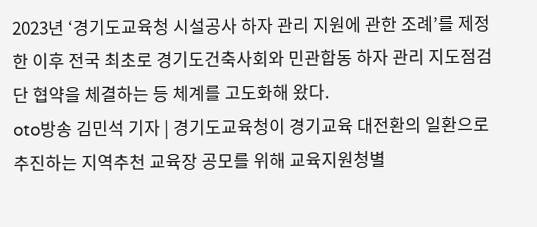2023년 ‘경기도교육청 시설공사 하자 관리 지원에 관한 조례’를 제정한 이후 전국 최초로 경기도건축사회와 민관합동 하자 관리 지도점검단 협약을 체결하는 등 체계를 고도화해 왔다.
oto방송 김민석 기자 | 경기도교육청이 경기교육 대전환의 일환으로 추진하는 지역추천 교육장 공모를 위해 교육지원청별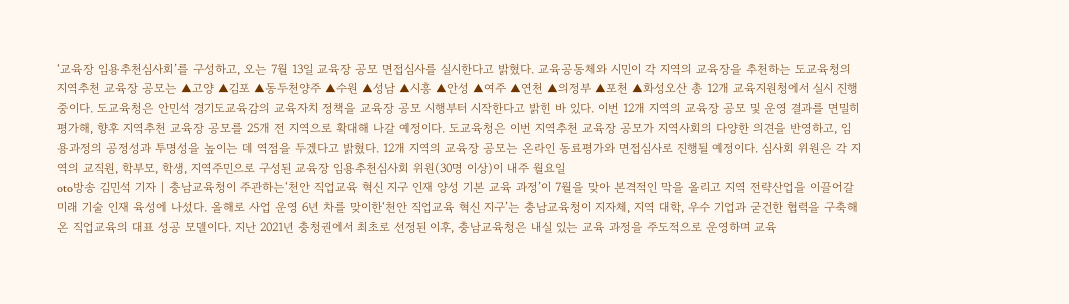‘교육장 임용추천심사회’를 구성하고, 오는 7월 13일 교육장 공모 면접심사를 실시한다고 밝혔다. 교육공동체와 시민이 각 지역의 교육장을 추천하는 도교육청의 지역추천 교육장 공모는 ▲고양 ▲김포 ▲동두천양주 ▲수원 ▲성남 ▲시흥 ▲안성 ▲여주 ▲연천 ▲의정부 ▲포천 ▲화성오산 총 12개 교육지원청에서 실시 진행 중이다. 도교육청은 안민석 경기도교육감의 교육자치 정책을 교육장 공모 시행부터 시작한다고 밝힌 바 있다. 이번 12개 지역의 교육장 공모 및 운영 결과를 면밀히 평가해, 향후 지역추천 교육장 공모를 25개 전 지역으로 확대해 나갈 예정이다. 도교육청은 이번 지역추천 교육장 공모가 지역사회의 다양한 의견을 반영하고, 임용과정의 공정성과 투명성을 높이는 데 역점을 두겠다고 밝혔다. 12개 지역의 교육장 공모는 온라인 동료평가와 면접심사로 진행될 예정이다. 심사회 위원은 각 지역의 교직원, 학부모, 학생, 지역주민으로 구성된 교육장 임용추천심사회 위원(30명 이상)이 내주 월요일
oto방송 김민석 기자 | 충남교육청이 주관하는‘천안 직업교육 혁신 지구 인재 양성 기본 교육 과정’이 7월을 맞아 본격적인 막을 올리고 지역 전략산업을 이끌어갈 미래 기술 인재 육성에 나섰다. 올해로 사업 운영 6년 차를 맞이한‘천안 직업교육 혁신 지구’는 충남교육청이 지자체, 지역 대학, 우수 기업과 굳건한 협력을 구축해 온 직업교육의 대표 성공 모델이다. 지난 2021년 충청권에서 최초로 선정된 이후, 충남교육청은 내실 있는 교육 과정을 주도적으로 운영하며 교육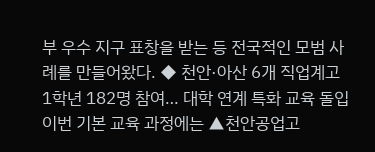부 우수 지구 표창을 받는 등 전국적인 모범 사례를 만들어왔다. ◆ 천안·아산 6개 직업계고 1학년 182명 참여… 대학 연계 특화 교육 돌입 이번 기본 교육 과정에는 ▲천안공업고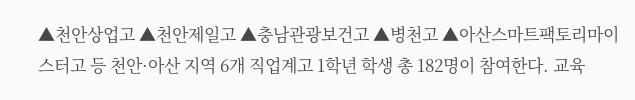▲천안상업고 ▲천안제일고 ▲충남관광보건고 ▲병천고 ▲아산스마트팩토리마이스터고 등 천안·아산 지역 6개 직업계고 1학년 학생 총 182명이 참여한다. 교육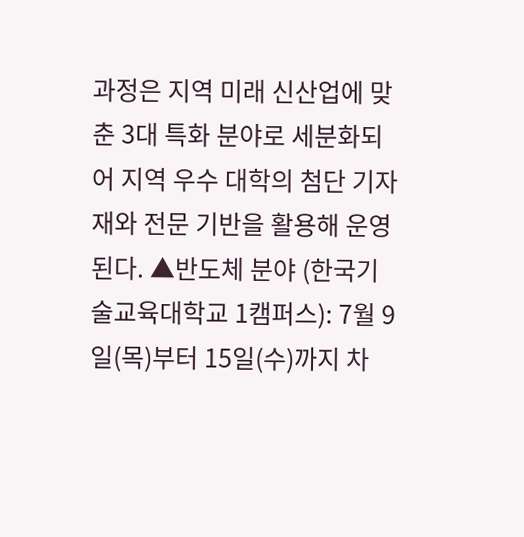과정은 지역 미래 신산업에 맞춘 3대 특화 분야로 세분화되어 지역 우수 대학의 첨단 기자재와 전문 기반을 활용해 운영된다. ▲반도체 분야 (한국기술교육대학교 1캠퍼스): 7월 9일(목)부터 15일(수)까지 차